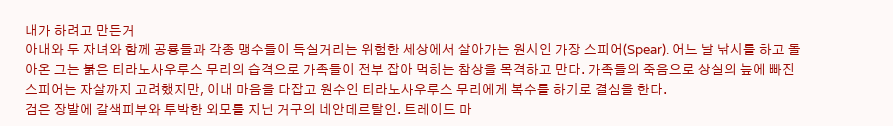내가 하려고 만든거
아내와 두 자녀와 함께 공룡들과 각종 맹수들이 득실거리는 위험한 세상에서 살아가는 원시인 가장 스피어(Spear). 어느 날 낚시를 하고 돌아온 그는 붉은 티라노사우루스 무리의 습격으로 가족들이 전부 잡아 먹히는 참상을 목격하고 만다. 가족들의 죽음으로 상실의 늪에 빠진 스피어는 자살까지 고려했지만, 이내 마음을 다잡고 원수인 티라노사우루스 무리에게 복수를 하기로 결심을 한다.
검은 장발에 갈색피부와 투박한 외모를 지닌 거구의 네안데르탈인. 트레이드 마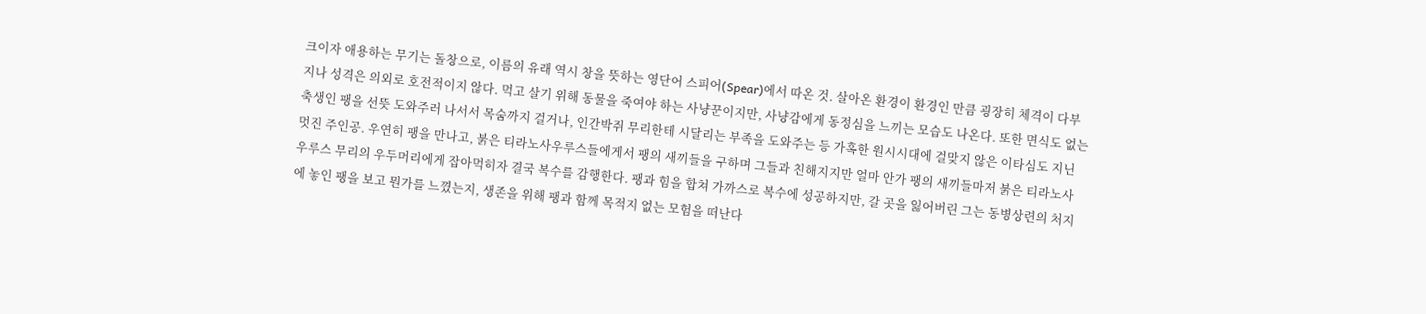크이자 애용하는 무기는 돌창으로, 이름의 유래 역시 창을 뜻하는 영단어 스피어(Spear)에서 따온 것. 살아온 환경이 환경인 만큼 굉장히 체격이 다부지나 성격은 의외로 호전적이지 않다. 먹고 살기 위해 동물을 죽여야 하는 사냥꾼이지만, 사냥감에게 동정심을 느끼는 모습도 나온다. 또한 면식도 없는 축생인 팽을 선뜻 도와주러 나서서 목숨까지 걸거나, 인간박쥐 무리한테 시달리는 부족을 도와주는 등 가혹한 원시시대에 걸맞지 않은 이타심도 지닌 멋진 주인공. 우연히 팽을 만나고, 붉은 티라노사우루스들에게서 팽의 새끼들을 구하며 그들과 친해지지만 얼마 안가 팽의 새끼들마저 붉은 티라노사우루스 무리의 우두머리에게 잡아먹히자 결국 복수를 감행한다. 팽과 힘을 합쳐 가까스로 복수에 성공하지만, 갈 곳을 잃어버린 그는 동병상련의 처지에 놓인 팽을 보고 뭔가를 느꼈는지, 생존을 위해 팽과 함께 목적지 없는 모험을 떠난다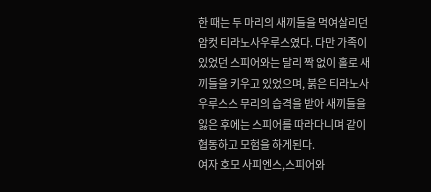한 때는 두 마리의 새끼들을 먹여살리던 암컷 티라노사우루스였다. 다만 가족이 있었던 스피어와는 달리 짝 없이 홀로 새끼들을 키우고 있었으며, 붉은 티라노사우루스스 무리의 습격을 받아 새끼들을 잃은 후에는 스피어를 따라다니며 같이 협동하고 모험을 하게된다.
여자 호모 사피엔스,스피어와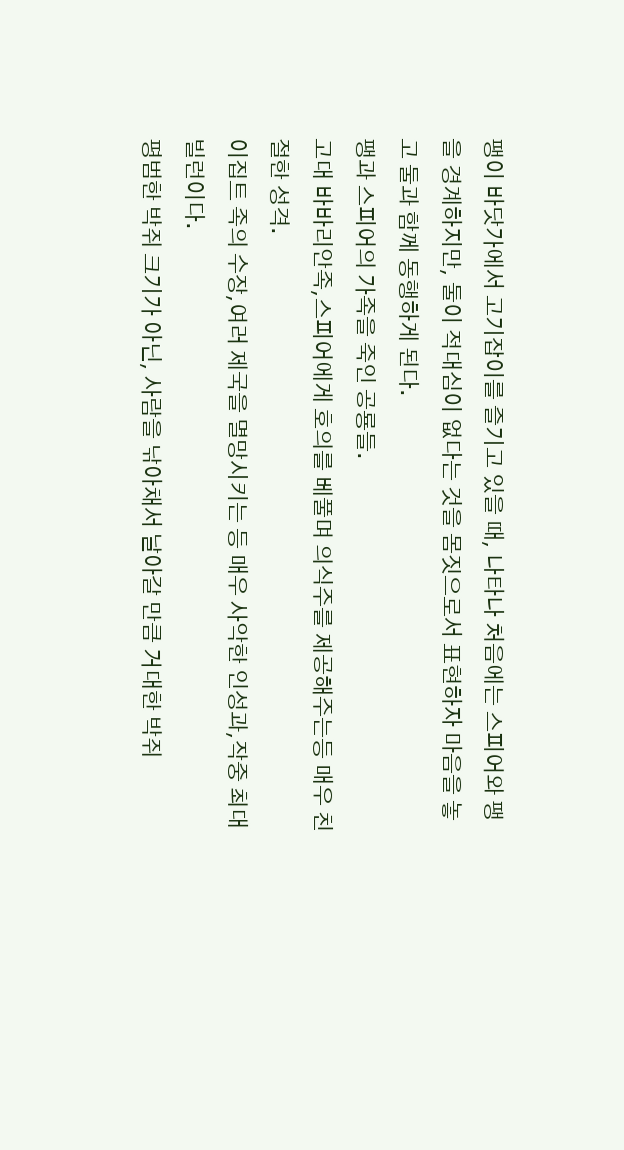팽이 바닷가에서 고기잡이를 즐기고 있을 때, 나타나 처음에는 스피어와 팽을 경계하지만, 둘이 적대심이 없다는 것을 몸짓으로서 표현하자 마음을 놓고 둘과 함께 동행하게 된다.
팽과 스피어의 가족을 죽인 공룡들.
고대 바바리안족,스피어에게 호의를 베풀며 의식주를 제공해주는등 매우 친절한 성격.
이집트 족의 수장,여러 제국을 멸망시키는 등 매우 사악한 인성과,작중 최대 빌런이다.
평범한 박쥐 크기가 아닌, 사람을 낚아채서 날아갈 만큼 거대한 박쥐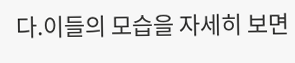다.이들의 모습을 자세히 보면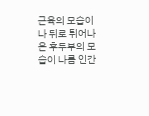근육의 모습이나 뒤로 튀어나온 후두부의 모습이 나름 인간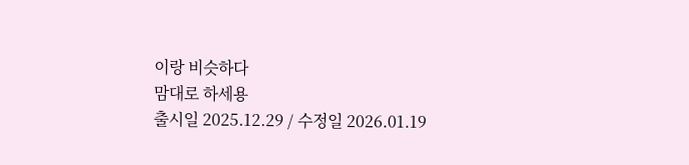이랑 비슷하다
맘대로 하세용
출시일 2025.12.29 / 수정일 2026.01.19